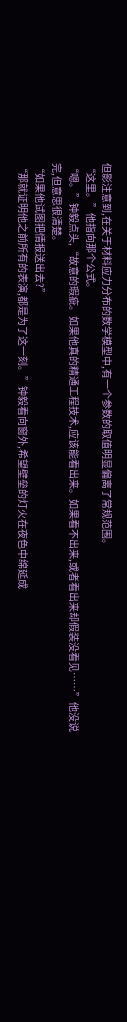但影注意到,在关于材料应力分布的数学模型中,有一个参数的取值明显偏离了常规范围。
“这里。”他指向那个公式。
“嗯。”钟毅点头,“故意的瑕疵。如果他真的精通工程技术,应该能看出来。如果看不出来,或者看出来却假装没看见……”他没说完,但意思很清楚。
“如果他试图把情报送出去?”
“那就证明他之前所有的表演,都是为了这一刻。”钟毅看向窗外,希望壁垒的灯火在夜色中绵延成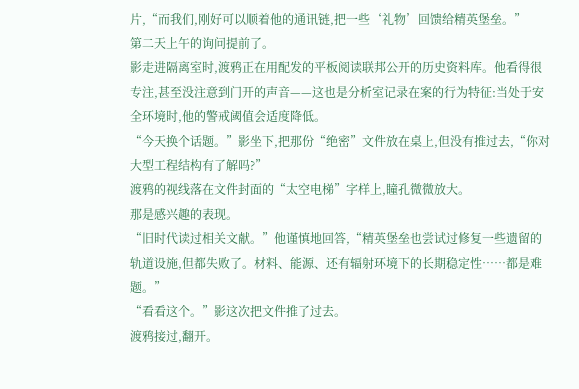片,“而我们,刚好可以顺着他的通讯链,把一些‘礼物’回馈给精英堡垒。”
第二天上午的询问提前了。
影走进隔离室时,渡鸦正在用配发的平板阅读联邦公开的历史资料库。他看得很专注,甚至没注意到门开的声音——这也是分析室记录在案的行为特征:当处于安全环境时,他的警戒阈值会适度降低。
“今天换个话题。”影坐下,把那份“绝密”文件放在桌上,但没有推过去,“你对大型工程结构有了解吗?”
渡鸦的视线落在文件封面的“太空电梯”字样上,瞳孔微微放大。
那是感兴趣的表现。
“旧时代读过相关文献。”他谨慎地回答,“精英堡垒也尝试过修复一些遗留的轨道设施,但都失败了。材料、能源、还有辐射环境下的长期稳定性……都是难题。”
“看看这个。”影这次把文件推了过去。
渡鸦接过,翻开。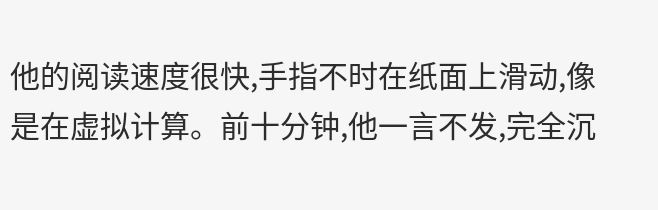他的阅读速度很快,手指不时在纸面上滑动,像是在虚拟计算。前十分钟,他一言不发,完全沉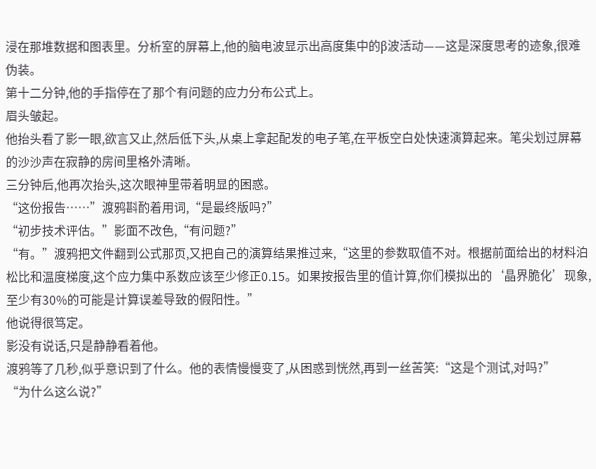浸在那堆数据和图表里。分析室的屏幕上,他的脑电波显示出高度集中的β波活动——这是深度思考的迹象,很难伪装。
第十二分钟,他的手指停在了那个有问题的应力分布公式上。
眉头皱起。
他抬头看了影一眼,欲言又止,然后低下头,从桌上拿起配发的电子笔,在平板空白处快速演算起来。笔尖划过屏幕的沙沙声在寂静的房间里格外清晰。
三分钟后,他再次抬头,这次眼神里带着明显的困惑。
“这份报告……”渡鸦斟酌着用词,“是最终版吗?”
“初步技术评估。”影面不改色,“有问题?”
“有。”渡鸦把文件翻到公式那页,又把自己的演算结果推过来,“这里的参数取值不对。根据前面给出的材料泊松比和温度梯度,这个应力集中系数应该至少修正0.15。如果按报告里的值计算,你们模拟出的‘晶界脆化’现象,至少有30%的可能是计算误差导致的假阳性。”
他说得很笃定。
影没有说话,只是静静看着他。
渡鸦等了几秒,似乎意识到了什么。他的表情慢慢变了,从困惑到恍然,再到一丝苦笑:“这是个测试,对吗?”
“为什么这么说?”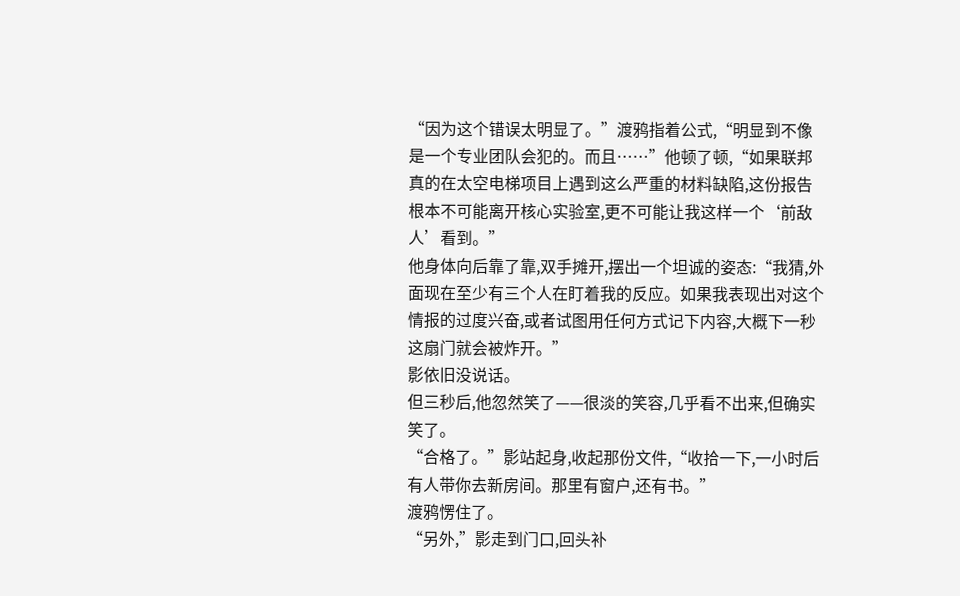“因为这个错误太明显了。”渡鸦指着公式,“明显到不像是一个专业团队会犯的。而且……”他顿了顿,“如果联邦真的在太空电梯项目上遇到这么严重的材料缺陷,这份报告根本不可能离开核心实验室,更不可能让我这样一个‘前敌人’看到。”
他身体向后靠了靠,双手摊开,摆出一个坦诚的姿态:“我猜,外面现在至少有三个人在盯着我的反应。如果我表现出对这个情报的过度兴奋,或者试图用任何方式记下内容,大概下一秒这扇门就会被炸开。”
影依旧没说话。
但三秒后,他忽然笑了——很淡的笑容,几乎看不出来,但确实笑了。
“合格了。”影站起身,收起那份文件,“收拾一下,一小时后有人带你去新房间。那里有窗户,还有书。”
渡鸦愣住了。
“另外,”影走到门口,回头补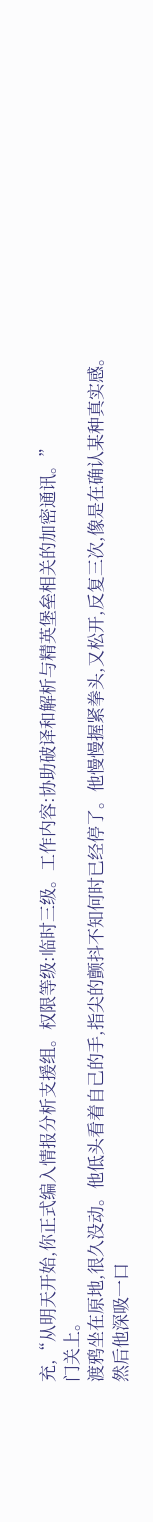充,“从明天开始,你正式编入情报分析支援组。权限等级:临时三级。工作内容:协助破译和解析与精英堡垒相关的加密通讯。”
门关上。
渡鸦坐在原地,很久没动。他低头看着自己的手,指尖的颤抖不知何时已经停了。他慢慢握紧拳头,又松开,反复三次,像是在确认某种真实感。
然后他深吸一口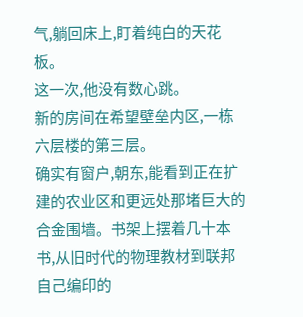气,躺回床上,盯着纯白的天花板。
这一次,他没有数心跳。
新的房间在希望壁垒内区,一栋六层楼的第三层。
确实有窗户,朝东,能看到正在扩建的农业区和更远处那堵巨大的合金围墙。书架上摆着几十本书,从旧时代的物理教材到联邦自己编印的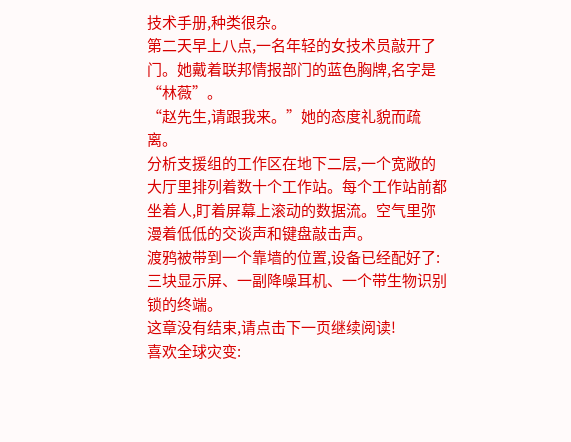技术手册,种类很杂。
第二天早上八点,一名年轻的女技术员敲开了门。她戴着联邦情报部门的蓝色胸牌,名字是“林薇”。
“赵先生,请跟我来。”她的态度礼貌而疏离。
分析支援组的工作区在地下二层,一个宽敞的大厅里排列着数十个工作站。每个工作站前都坐着人,盯着屏幕上滚动的数据流。空气里弥漫着低低的交谈声和键盘敲击声。
渡鸦被带到一个靠墙的位置,设备已经配好了:三块显示屏、一副降噪耳机、一个带生物识别锁的终端。
这章没有结束,请点击下一页继续阅读!
喜欢全球灾变: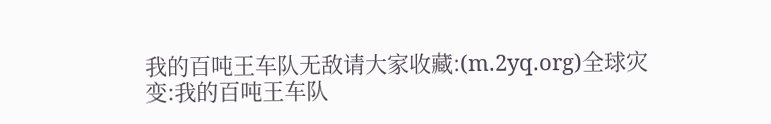我的百吨王车队无敌请大家收藏:(m.2yq.org)全球灾变:我的百吨王车队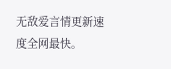无敌爱言情更新速度全网最快。